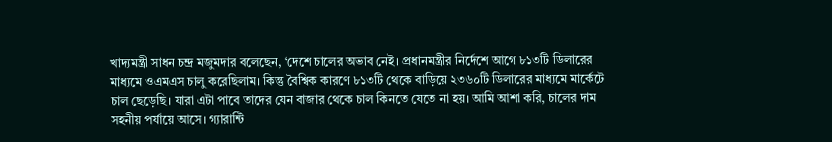খাদ্যমন্ত্রী সাধন চন্দ্র মজুমদার বলেছেন, ‘দেশে চালের অভাব নেই। প্রধানমন্ত্রীর নির্দেশে আগে ৮১৩টি ডিলারের মাধ্যমে ওএমএস চালু করেছিলাম। কিন্তু বৈশ্বিক কারণে ৮১৩টি থেকে বাড়িয়ে ২৩৬০টি ডিলারের মাধ্যমে মার্কেটে চাল ছেড়েছি। যারা এটা পাবে তাদের যেন বাজার থেকে চাল কিনতে যেতে না হয়। আমি আশা করি, চালের দাম সহনীয় পর্যায়ে আসে। গ্যারান্টি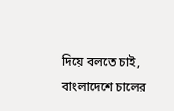দিয়ে বলতে চাই, বাংলাদেশে চালের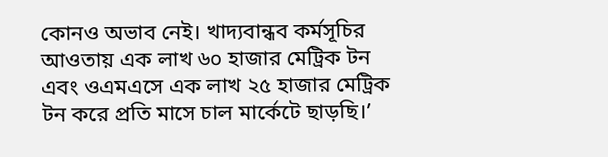কোনও অভাব নেই। খাদ্যবান্ধব কর্মসূচির আওতায় এক লাখ ৬০ হাজার মেট্রিক টন এবং ওএমএসে এক লাখ ২৫ হাজার মেট্রিক টন করে প্রতি মাসে চাল মার্কেটে ছাড়ছি।’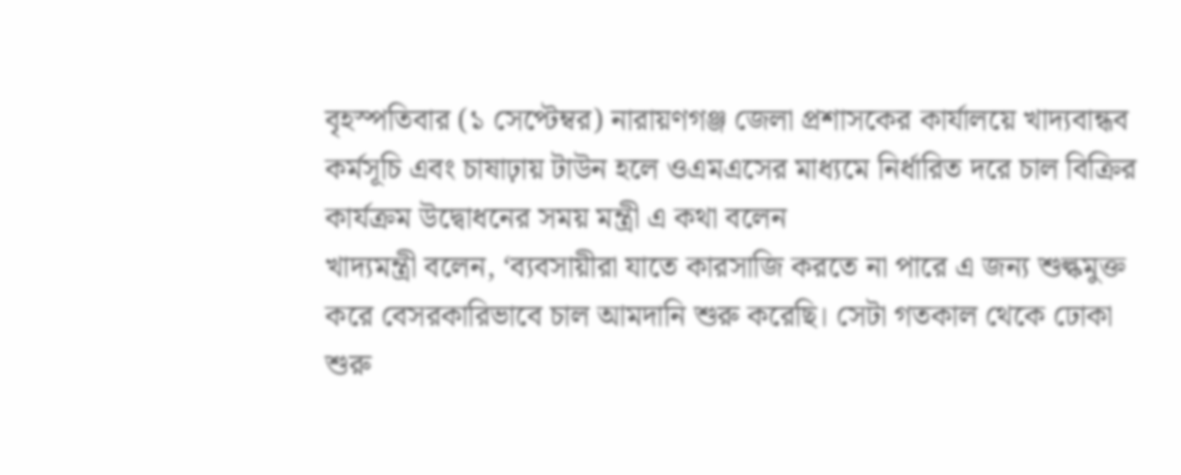বৃহস্পতিবার (১ সেপ্টেম্বর) নারায়ণগঞ্জ জেলা প্রশাসকের কার্যালয়ে খাদ্যবান্ধব কর্মসূচি এবং চাষাঢ়ায় টাউন হলে ওএমএসের মাধ্যমে নির্ধারিত দরে চাল বিক্রির কার্যক্রম উদ্বোধনের সময় মন্ত্রী এ কথা বলেন
খাদ্যমন্ত্রী বলেন, ‘ব্যবসায়ীরা যাতে কারসাজি করতে না পারে এ জন্য শুল্কমুক্ত করে বেসরকারিভাবে চাল আমদানি শুরু করেছি। সেটা গতকাল থেকে ঢোকা শুরু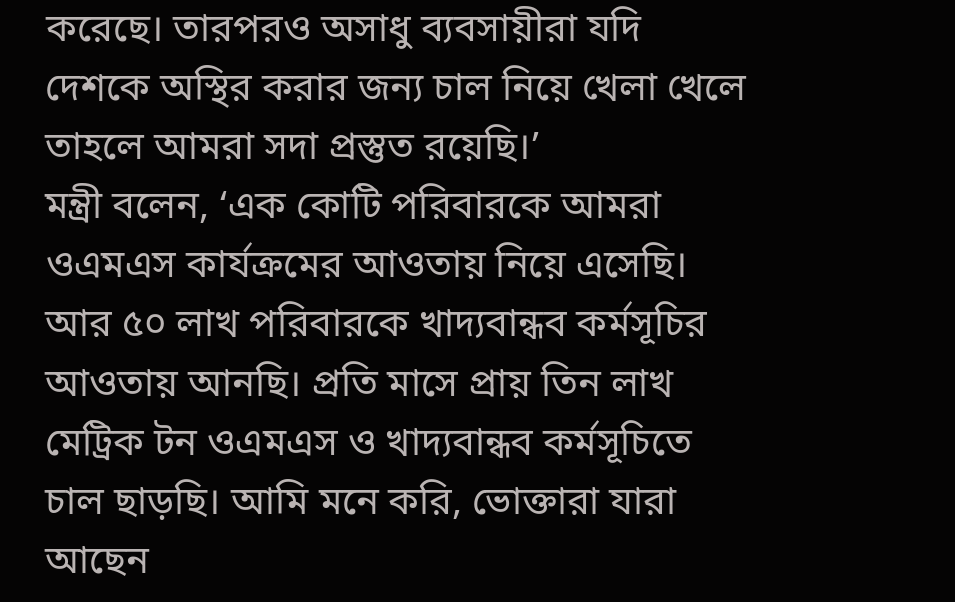করেছে। তারপরও অসাধু ব্যবসায়ীরা যদি দেশকে অস্থির করার জন্য চাল নিয়ে খেলা খেলে তাহলে আমরা সদা প্রস্তুত রয়েছি।’
মন্ত্রী বলেন, ‘এক কোটি পরিবারকে আমরা ওএমএস কার্যক্রমের আওতায় নিয়ে এসেছি। আর ৫০ লাখ পরিবারকে খাদ্যবান্ধব কর্মসূচির আওতায় আনছি। প্রতি মাসে প্রায় তিন লাখ মেট্রিক টন ওএমএস ও খাদ্যবান্ধব কর্মসূচিতে চাল ছাড়ছি। আমি মনে করি, ভোক্তারা যারা আছেন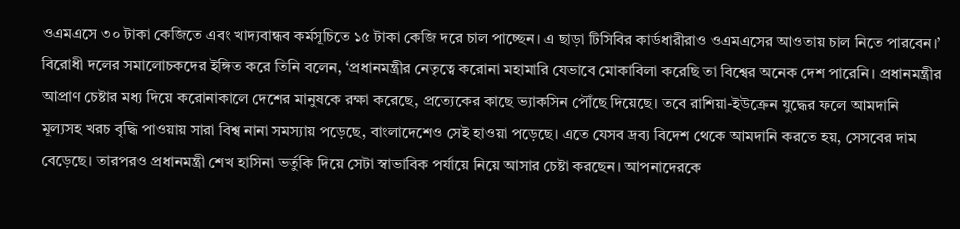ওএমএসে ৩০ টাকা কেজিতে এবং খাদ্যবান্ধব কর্মসূচিতে ১৫ টাকা কেজি দরে চাল পাচ্ছেন। এ ছাড়া টিসিবির কার্ডধারীরাও ওএমএসের আওতায় চাল নিতে পারবেন।’
বিরোধী দলের সমালোচকদের ইঙ্গিত করে তিনি বলেন, ‘প্রধানমন্ত্রীর নেতৃত্বে করোনা মহামারি যেভাবে মোকাবিলা করেছি তা বিশ্বের অনেক দেশ পারেনি। প্রধানমন্ত্রীর আপ্রাণ চেষ্টার মধ্য দিয়ে করোনাকালে দেশের মানুষকে রক্ষা করেছে, প্রত্যেকের কাছে ভ্যাকসিন পৌঁছে দিয়েছে। তবে রাশিয়া-ইউক্রেন যুদ্ধের ফলে আমদানি মূল্যসহ খরচ বৃদ্ধি পাওয়ায় সারা বিশ্ব নানা সমস্যায় পড়েছে, বাংলাদেশেও সেই হাওয়া পড়েছে। এতে যেসব দ্রব্য বিদেশ থেকে আমদানি করতে হয়, সেসবের দাম বেড়েছে। তারপরও প্রধানমন্ত্রী শেখ হাসিনা ভর্তুকি দিয়ে সেটা স্বাভাবিক পর্যায়ে নিয়ে আসার চেষ্টা করছেন। আপনাদেরকে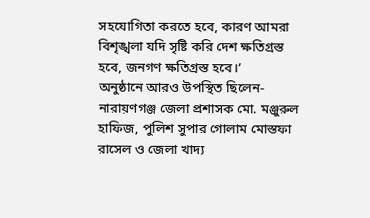সহযোগিতা করতে হবে, কারণ আমরা বিশৃঙ্খলা যদি সৃষ্টি করি দেশ ক্ষতিগ্রস্ত হবে, জনগণ ক্ষতিগ্রস্ত হবে।’
অনুষ্ঠানে আরও উপস্থিত ছিলেন- নারায়ণগঞ্জ জেলা প্রশাসক মো. মঞ্জুরুল হাফিজ, পুলিশ সুপার গোলাম মোস্তফা রাসেল ও জেলা খাদ্য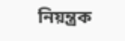নিয়ন্ত্রক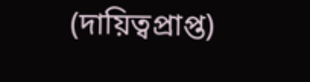(দায়িত্বপ্রাপ্ত)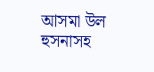আসমা উল হুসনাসহ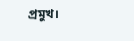প্রমুখ।